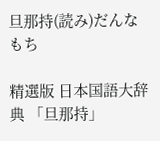旦那持(読み)だんなもち

精選版 日本国語大辞典 「旦那持」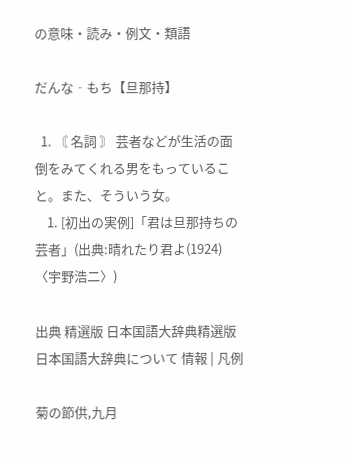の意味・読み・例文・類語

だんな‐もち【旦那持】

  1. 〘 名詞 〙 芸者などが生活の面倒をみてくれる男をもっていること。また、そういう女。
    1. [初出の実例]「君は旦那持ちの芸者」(出典:晴れたり君よ(1924)〈宇野浩二〉)

出典 精選版 日本国語大辞典精選版 日本国語大辞典について 情報 | 凡例

菊の節供,九月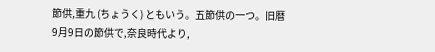節供,重九 (ちょうく) ともいう。五節供の一つ。旧暦9月9日の節供で,奈良時代より,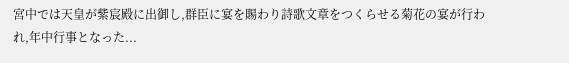宮中では天皇が紫宸殿に出御し,群臣に宴を賜わり詩歌文章をつくらせる菊花の宴が行われ,年中行事となった...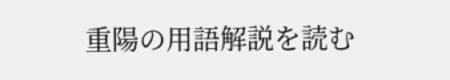重陽の用語解説を読む